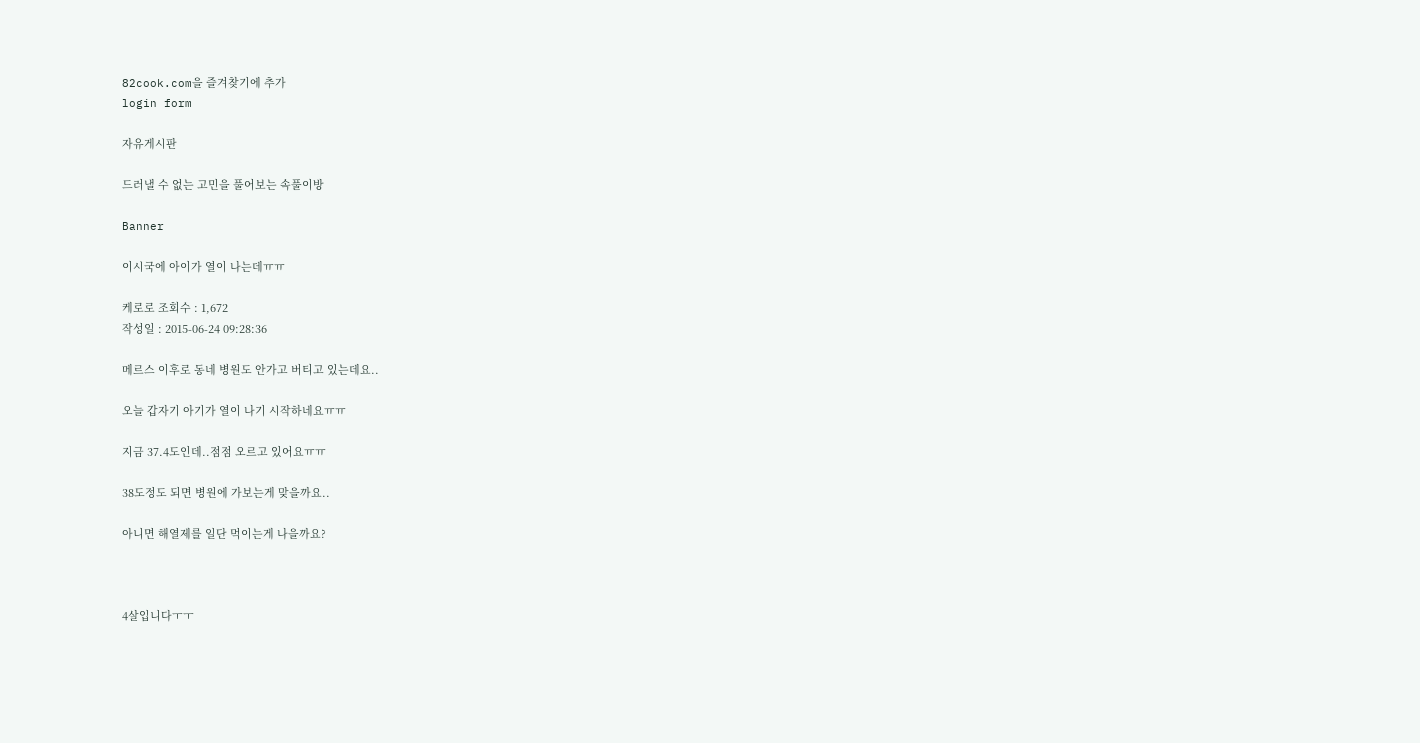82cook.com을 즐겨찾기에 추가
login form

자유게시판

드러낼 수 없는 고민을 풀어보는 속풀이방

Banner

이시국에 아이가 열이 나는데ㅠㅠ

케로로 조회수 : 1,672
작성일 : 2015-06-24 09:28:36

메르스 이후로 동네 병원도 안가고 버티고 있는데요..

오늘 갑자기 아기가 열이 나기 시작하네요ㅠㅠ

지금 37.4도인데..점점 오르고 있어요ㅠㅠ

38도정도 되면 병원에 가보는게 맞을까요..

아니면 해열제를 일단 먹이는게 나을까요?



4살입니다ㅜㅜ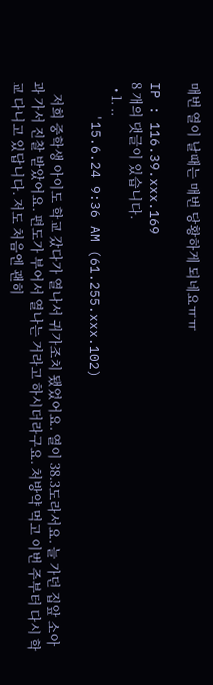매번 열이 날때는 매번 당황하게 되네요ㅠㅠ

IP : 116.39.xxx.169
8 개의 댓글이 있습니다.
  • 1. ..
    '15.6.24 9:36 AM (61.255.xxx.102)

    저희 중학생 아이도 학교 갔다가 열나서 귀가조치 됐었어요. 열이 38.3도라서요. 늘 가던 집앞 소아과 가서 진찰 받았어요. 편도가 부어서 열나는 거라고 하시더라구요. 처방약 먹고 이번 주부터 다시 학교 다니고 있답니다. 저도 처음엔 괜히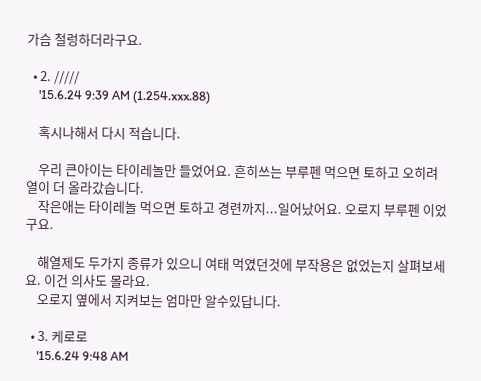가슴 철렁하더라구요.

  • 2. /////
    '15.6.24 9:39 AM (1.254.xxx.88)

    혹시나해서 다시 적습니다.

    우리 큰아이는 타이레놀만 들었어요. 흔히쓰는 부루펜 먹으면 토하고 오히려 열이 더 올라갔습니다.
    작은애는 타이레놀 먹으면 토하고 경련까지...일어났어요. 오로지 부루펜 이었구요.

    해열제도 두가지 종류가 있으니 여태 먹였던것에 부작용은 없었는지 살펴보세요. 이건 의사도 몰라요.
    오로지 옆에서 지켜보는 엄마만 알수있답니다.

  • 3. 케로로
    '15.6.24 9:48 AM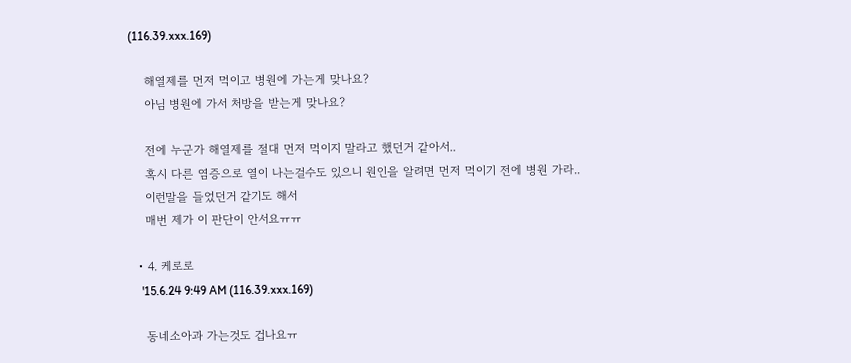(116.39.xxx.169)

    해열제를 먼저 먹이고 병원에 가는게 맞나요?
    아님 병원에 가서 처방을 받는게 맞나요?

    전에 누군가 해열제를 절대 먼저 먹이지 말라고 했던거 같아서..
    혹시 다른 염증으로 열이 나는걸수도 있으니 원인을 알려면 먼저 먹이기 전에 병원 가라..
    이런말을 들었던거 같기도 해서
    매번 제가 이 판단이 안서요ㅠㅠ

  • 4. 케로로
    '15.6.24 9:49 AM (116.39.xxx.169)

    동네소아과 가는것도 겁나요ㅠ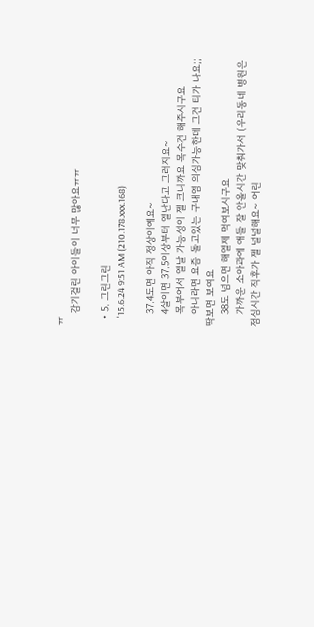ㅠ
    감기걸린 아이들이 너무 많아요ㅠㅠ

  • 5. 그린그린
    '15.6.24 9:51 AM (210.178.xxx.168)

    37.4도면 아직 정상이예요~
    4살이면 37.5이상부터 열난다고 그러지요~
    목부어서 열날 가능성이 젤 크니까요 목수건 해주시구요
    아니라면 요즘 돌고있는 구내염 의심가능한데 그건 티가 나요;; 딱보면 보여요
    38도 넘으면 해열제 먹여보시구요
    가까운 소아과에 애들 잘 안올시간 맞춰가서 (우리동네 병원은 점심시간 직후가 젤 널널해요~ 어린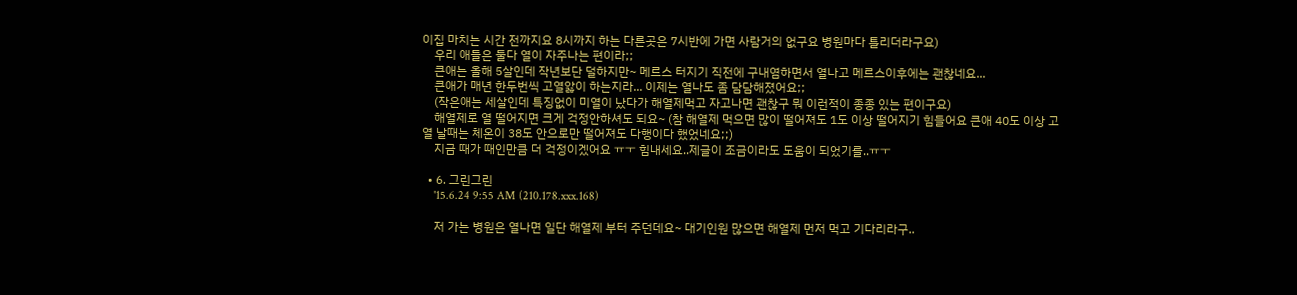이집 마치는 시간 전까지요 8시까지 하는 다른곳은 7시반에 가면 사람거의 없구요 병원마다 틀리더라구요)
    우리 애들은 둘다 열이 자주나는 편이라;;
    큰애는 올해 5살인데 작년보단 덜하지만~ 메르스 터지기 직전에 구내염하면서 열나고 메르스이후에는 괜찮네요...
    큰애가 매년 한두번씩 고열앓이 하는지라... 이제는 열나도 좀 담담해졌어요;;
    (작은애는 세살인데 특징없이 미열이 났다가 해열제먹고 자고나면 괜찮구 뭐 이런적이 종종 있는 편이구요)
    해열제로 열 떨어지면 크게 걱정안하셔도 되요~ (참 해열제 먹으면 많이 떨어져도 1도 이상 떨어지기 힘들어요 큰애 40도 이상 고열 날때는 체온이 38도 안으로만 떨어져도 다행이다 했었네요;;)
    지금 때가 때인만큼 더 걱정이겠어요 ㅠㅜ 힘내세요..제글이 조금이라도 도움이 되었기를..ㅠㅜ

  • 6. 그린그린
    '15.6.24 9:55 AM (210.178.xxx.168)

    저 가는 병원은 열나면 일단 해열제 부터 주던데요~ 대기인원 많으면 해열제 먼저 먹고 기다리라구..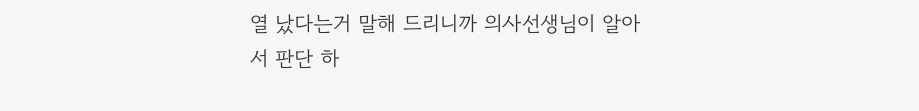열 났다는거 말해 드리니까 의사선생님이 알아서 판단 하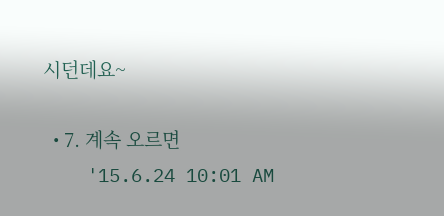시던데요~

  • 7. 계속 오르면
    '15.6.24 10:01 AM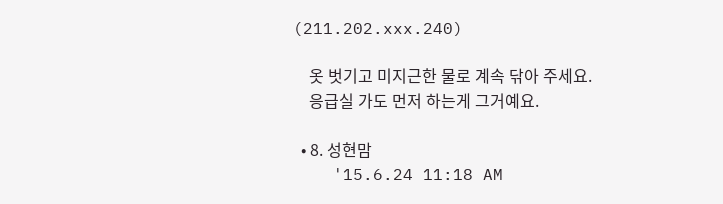(211.202.xxx.240)

    옷 벗기고 미지근한 물로 계속 닦아 주세요.
    응급실 가도 먼저 하는게 그거예요.

  • 8. 성현맘
    '15.6.24 11:18 AM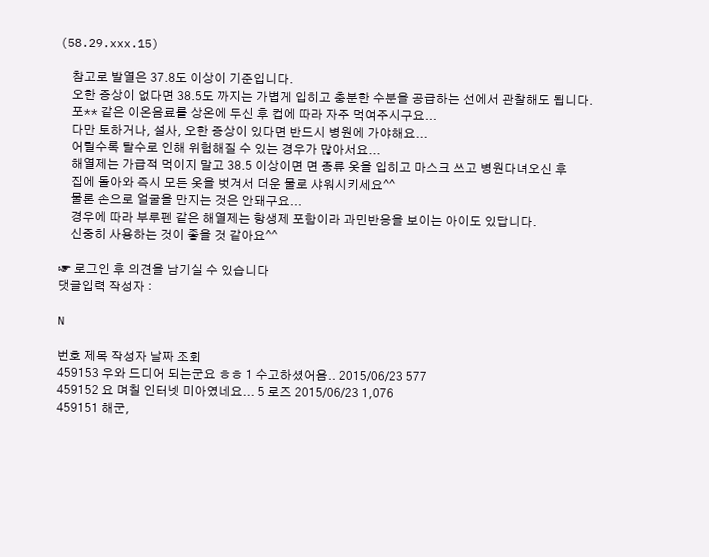(58.29.xxx.15)

    참고로 발열은 37.8도 이상이 기준입니다.
    오한 증상이 없다면 38.5도 까지는 가볍게 입히고 충분한 수분을 공급하는 선에서 관찰해도 됩니다.
    포** 같은 이온음료를 상온에 두신 후 컵에 따라 자주 먹여주시구요...
    다만 토하거나, 설사, 오한 증상이 있다면 반드시 병원에 가야해요...
    어릴수록 탈수로 인해 위험해질 수 있는 경우가 많아서요...
    해열제는 가급적 먹이지 말고 38.5 이상이면 면 종류 옷을 입히고 마스크 쓰고 병원다녀오신 후
    집에 돌아와 즉시 모든 옷을 벗겨서 더운 물로 샤워시키세요^^
    물론 손으로 얼굴을 만지는 것은 안돼구요...
    경우에 따라 부루펜 같은 해열제는 항생제 포함이라 과민반응을 보이는 아이도 있답니다.
    신중히 사용하는 것이 좋을 것 같아요^^

☞ 로그인 후 의견을 남기실 수 있습니다
댓글입력 작성자 :

N

번호 제목 작성자 날짜 조회
459153 우와 드디어 되는군요 ㅎㅎ 1 수고하셨어욤.. 2015/06/23 577
459152 요 며칠 인터넷 미아였네요... 5 로즈 2015/06/23 1,076
459151 해군,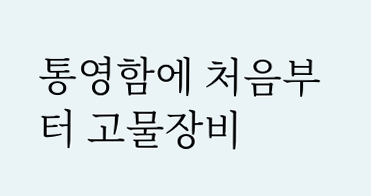통영함에 처음부터 고물장비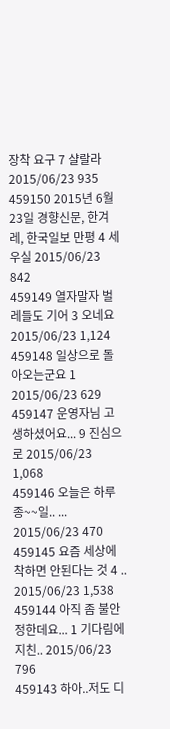장착 요구 7 샬랄라 2015/06/23 935
459150 2015년 6월 23일 경향신문, 한겨레, 한국일보 만평 4 세우실 2015/06/23 842
459149 열자말자 벌레들도 기어 3 오네요 2015/06/23 1,124
459148 일상으로 돌아오는군요 1 2015/06/23 629
459147 운영자님 고생하셨어요... 9 진심으로 2015/06/23 1,068
459146 오늘은 하루 종~~일.. ... 2015/06/23 470
459145 요즘 세상에 착하면 안된다는 것 4 .. 2015/06/23 1,538
459144 아직 좀 불안정한데요... 1 기다림에지친.. 2015/06/23 796
459143 하아..저도 디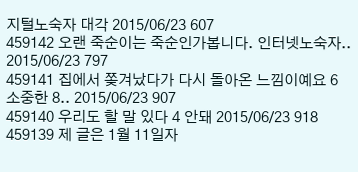지털노숙자 대각 2015/06/23 607
459142 오랜 죽순이는 죽순인가봅니다. 인터넷노숙자.. 2015/06/23 797
459141 집에서 쫒겨났다가 다시 돌아온 느낌이예요 6 소중한 8.. 2015/06/23 907
459140 우리도 할 말 있다 4 안돼 2015/06/23 918
459139 제 글은 1월 11일자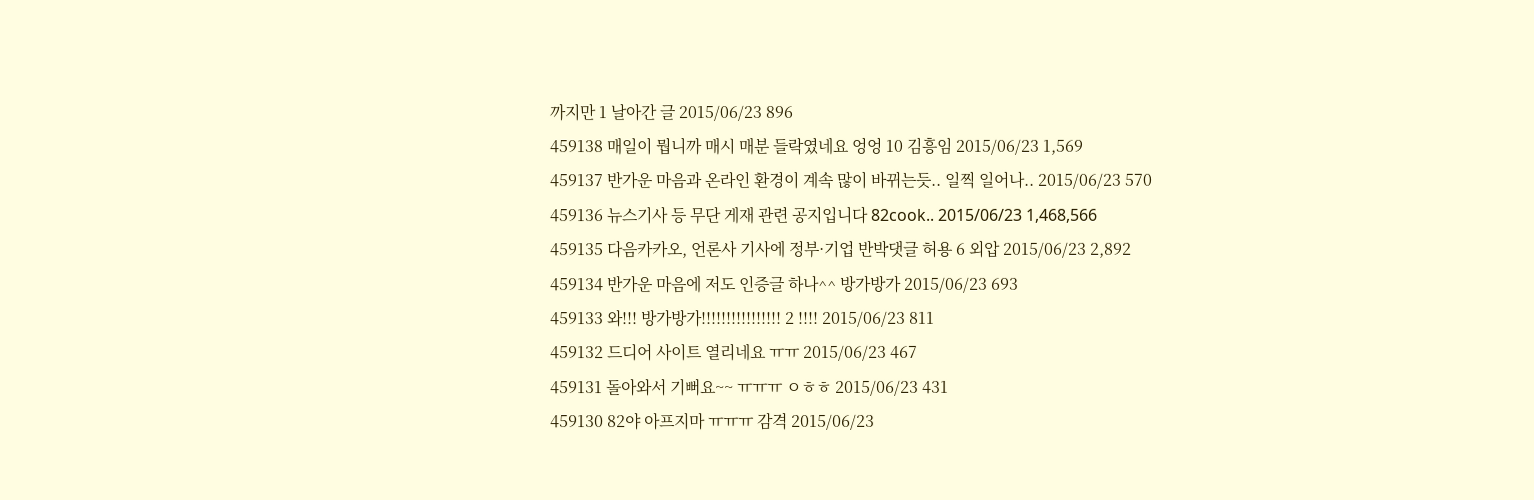까지만 1 날아간 글 2015/06/23 896
459138 매일이 뭡니까 매시 매분 들락였네요 엉엉 10 김흥임 2015/06/23 1,569
459137 반가운 마음과 온라인 환경이 계속 많이 바뀌는듯.. 일찍 일어나.. 2015/06/23 570
459136 뉴스기사 등 무단 게재 관련 공지입니다 82cook.. 2015/06/23 1,468,566
459135 다음카카오, 언론사 기사에 정부·기업 반박댓글 허용 6 외압 2015/06/23 2,892
459134 반가운 마음에 저도 인증글 하나^^ 방가방가 2015/06/23 693
459133 와!!! 방가방가!!!!!!!!!!!!!!!! 2 !!!! 2015/06/23 811
459132 드디어 사이트 열리네요 ㅠㅠ 2015/06/23 467
459131 돌아와서 기뻐요~~ ㅠㅠㅠ ㅇㅎㅎ 2015/06/23 431
459130 82야 아프지마 ㅠㅠㅠ 감격 2015/06/23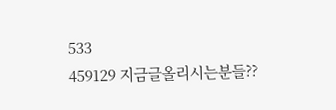533
459129 지금글올리시는분들??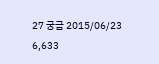27 궁금 2015/06/23 6,633